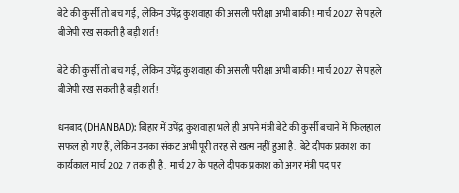बेटे की कुर्सी तो बच गई, लेकिन उपेंद्र कुशवाहा की असली परीक्षा अभी बाकी! मार्च 2027 से पहले बीजेपी रख सकती है बड़ी शर्त!

बेटे की कुर्सी तो बच गई, लेकिन उपेंद्र कुशवाहा की असली परीक्षा अभी बाकी! मार्च 2027 से पहले बीजेपी रख सकती है बड़ी शर्त!

धनबाद(DHANBAD): बिहार में उपेंद्र कुशवाहा भले ही अपने मंत्री बेटे की कुर्सी बचाने में फिलहाल सफल हो गए हैं, लेकिन उनका संकट अभी पूरी तरह से खत्म नहीं हुआ है.  बेटे दीपक प्रकाश  का कार्यकाल मार्च 202 7 तक ही है.  मार्च 27 के पहले दीपक प्रकाश को अगर मंत्री पद पर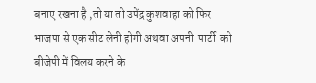बनाए रखना है ,तो या तो उपेंद्र कुशवाहा को फिर भाजपा से एक सीट लेनी होगी अथवा अपनी  पार्टी  को बीजेपी में विलय करने के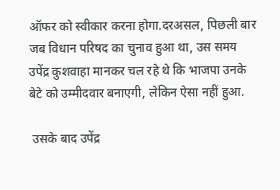ऑफर को स्वीकार करना होगा.दरअसल, पिछली बार जब विधान परिषद का चुनाव हुआ था, उस समय उपेंद्र कुशवाहा मानकर चल रहे थे कि भाजपा उनके बेटे को उम्मीदवार बनाएगी, लेकिन ऐसा नहीं हुआ.

 उसके बाद उपेंद्र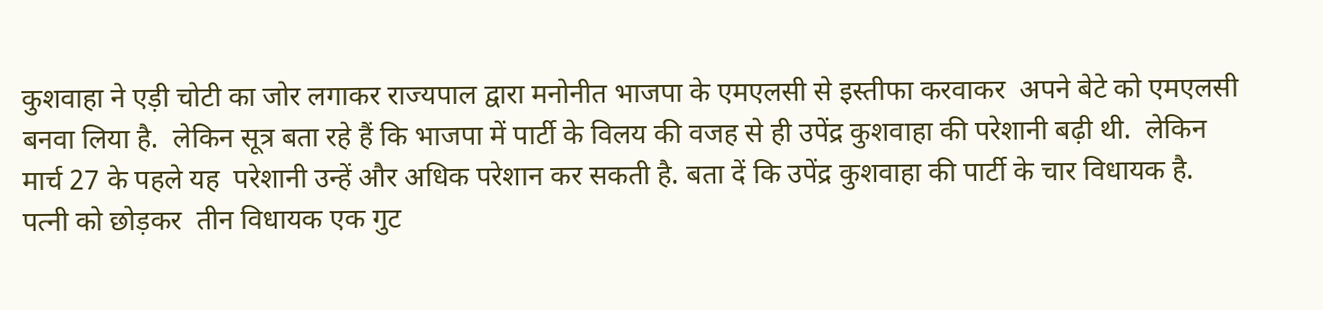कुशवाहा ने एड़ी चोटी का जोर लगाकर राज्यपाल द्वारा मनोनीत भाजपा के एमएलसी से इस्तीफा करवाकर  अपने बेटे को एमएलसी बनवा लिया है.  लेकिन सूत्र बता रहे हैं कि भाजपा में पार्टी के विलय की वजह से ही उपेंद्र कुशवाहा की परेशानी बढ़ी थी.  लेकिन मार्च 27 के पहले यह  परेशानी उन्हें और अधिक परेशान कर सकती है. बता दें कि उपेंद्र कुशवाहा की पार्टी के चार विधायक है.  पत्नी को छोड़कर  तीन विधायक एक गुट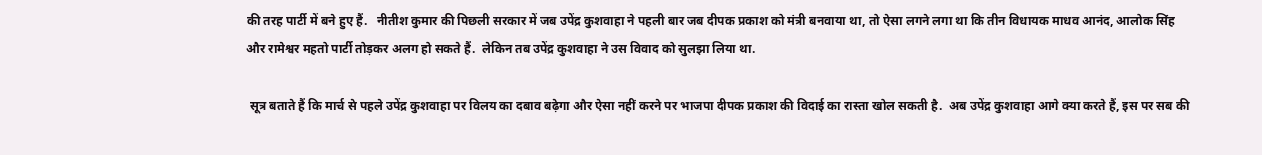की तरह पार्टी में बने हुए हैं.   नीतीश कुमार की पिछली सरकार में जब उपेंद्र कुशवाहा ने पहली बार जब दीपक प्रकाश को मंत्री बनवाया था, तो ऐसा लगने लगा था कि तीन विधायक माधव आनंद, आलोक सिंह और रामेश्वर महतो पार्टी तोड़कर अलग हो सकते हैं.  लेकिन तब उपेंद्र कुशवाहा ने उस विवाद को सुलझा लिया था.

 सूत्र बताते हैं कि मार्च से पहले उपेंद्र कुशवाहा पर विलय का दबाव बढ़ेगा और ऐसा नहीं करने पर भाजपा दीपक प्रकाश की विदाई का रास्ता खोल सकती है.  अब उपेंद्र कुशवाहा आगे क्या करते हैं, इस पर सब की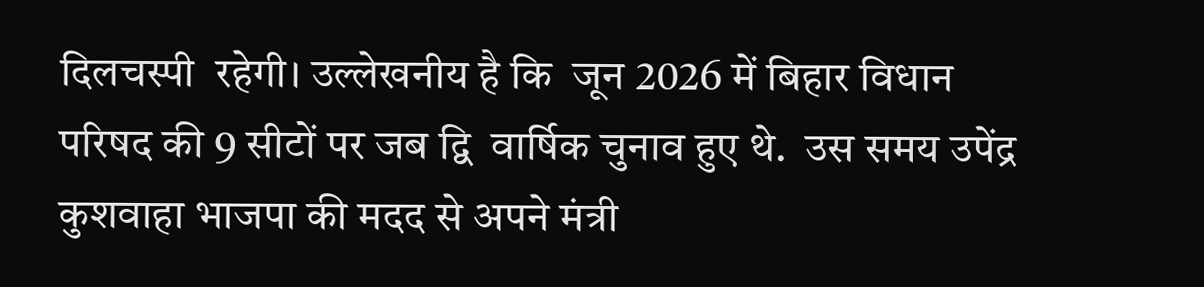दिलचस्पी  रहेगी। उल्लेखनीय है कि  जून 2026 में बिहार विधान परिषद की 9 सीटों पर जब द्वि  वार्षिक चुनाव हुए थे.  उस समय उपेंद्र कुशवाहा भाजपा की मदद से अपने मंत्री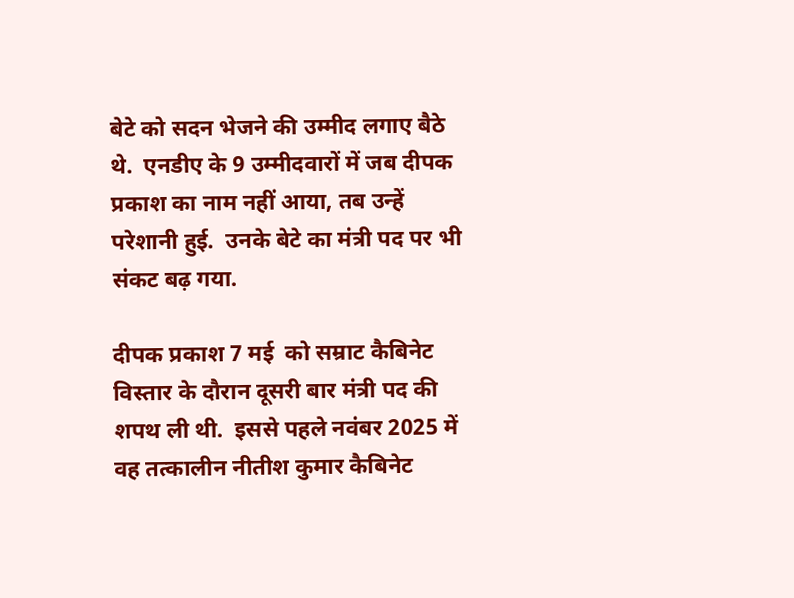बेटे को सदन भेजने की उम्मीद लगाए बैठे थे.  एनडीए के 9 उम्मीदवारों में जब दीपक प्रकाश का नाम नहीं आया, तब उन्हें परेशानी हुई.  उनके बेटे का मंत्री पद पर भी संकट बढ़ गया.

दीपक प्रकाश 7 मई  को सम्राट कैबिनेट विस्तार के दौरान दूसरी बार मंत्री पद की शपथ ली थी.  इससे पहले नवंबर 2025 में वह तत्कालीन नीतीश कुमार कैबिनेट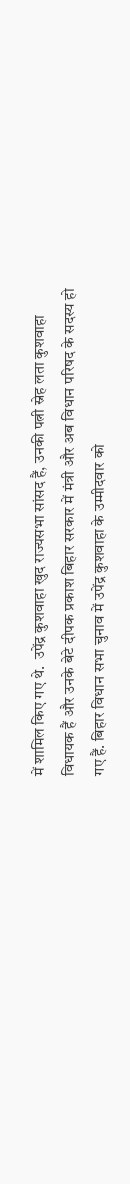में शामिल किए गए थे.  उपेंद्र कुशवाहा खुद राज्यसभा सांसद हैं, उनकी पत्नी स्नेह लता कुशवाहा विधायक हैं और उनके बेटे दीपक प्रकाश बिहार सरकार में मंत्री और अब विधान परिषद के सदस्य हो गए हैं. बिहार विधान सभा चुनाव में उपेंद्र कुशवाहा के उम्मीदवार को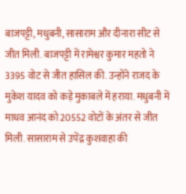बाजपट्टी, मधुबनी, सासाराम और दीनारा सीट से जीत मिली. बाजपट्टी में रामेश्वर कुमार महतो ने 3395 वोट से जीत हासिल की. उन्होंने राजद के मुकेश यादव को कड़े मुकाबले में हराया. मधुबनी में माधव आनंद को 20552 वोटों के अंतर से जीत मिली. सासाराम से उपेंद्र कुशवाहा की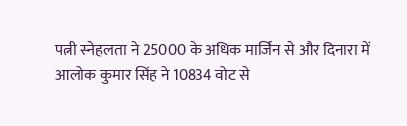पत्नी स्नेहलता ने 25000 के अधिक मार्जिन से और दिनारा में आलोक कुमार सिंह ने 10834 वोट से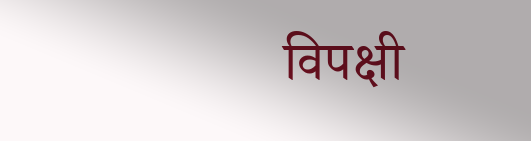विपक्षी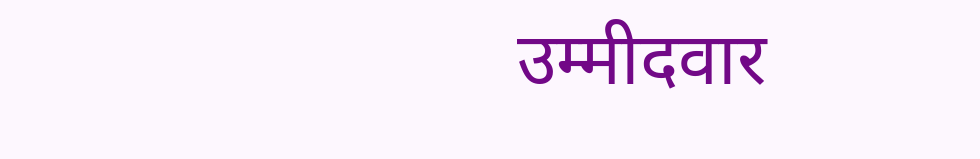उम्मीदवार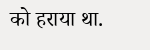को हराया था.